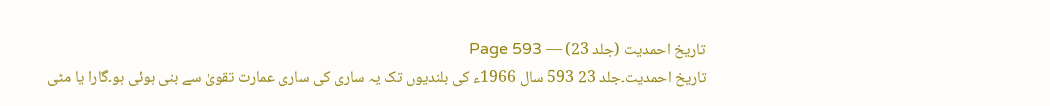تاریخ احمدیت (جلد 23) — Page 593
تاریخ احمدیت۔جلد 23 593 سال 1966ء کی بلندیوں تک یہ ساری کی ساری عمارت تقویٰ سے بنی ہوئی ہو۔گارا یا مٹی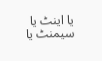یا اینٹ یا سیمنٹ یا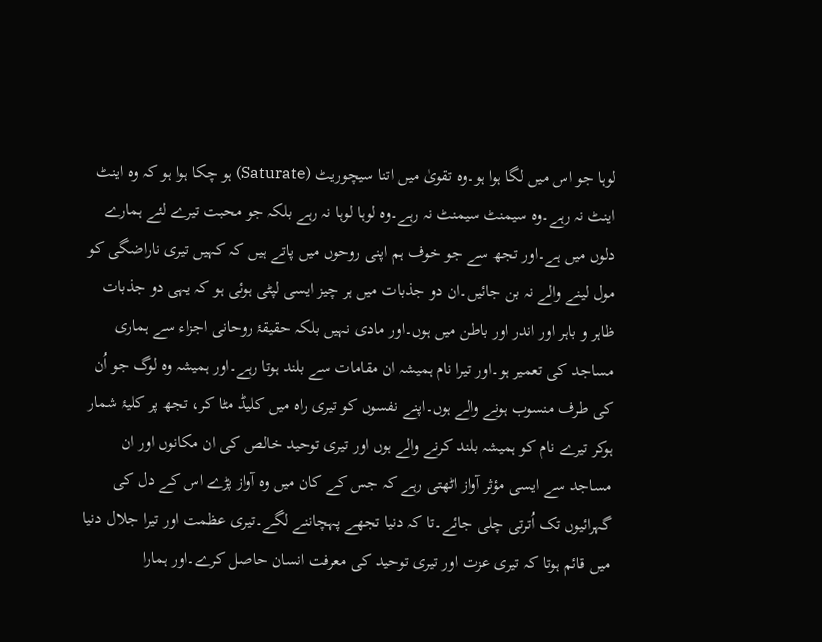لوہا جو اس میں لگا ہوا ہو۔وہ تقویٰ میں اتنا سیچوریٹ (Saturate) ہو چکا ہوا ہو کہ وہ اینٹ اینٹ نہ رہے۔وہ سیمنٹ سیمنٹ نہ رہے۔وہ لوہا لوہا نہ رہے بلکہ جو محبت تیرے لئے ہمارے دلوں میں ہے۔اور تجھ سے جو خوف ہم اپنی روحوں میں پاتے ہیں کہ کہیں تیری ناراضگی کو مول لینے والے نہ بن جائیں۔ان دو جذبات میں ہر چیز ایسی لپٹی ہوئی ہو کہ یہی دو جذبات ظاہر و باہر اور اندر اور باطن میں ہوں۔اور مادی نہیں بلکہ حقیقۂ روحانی اجزاء سے ہماری مساجد کی تعمیر ہو۔اور تیرا نام ہمیشہ ان مقامات سے بلند ہوتا رہے۔اور ہمیشہ وہ لوگ جو اُن کی طرف منسوب ہونے والے ہوں۔اپنے نفسوں کو تیری راہ میں کلیڈ مٹا کر، تجھ پر کلیۂ شمار ہوکر تیرے نام کو ہمیشہ بلند کرنے والے ہوں اور تیری توحید خالص کی ان مکانوں اور ان مساجد سے ایسی مؤثر آواز اٹھتی رہے کہ جس کے کان میں وہ آواز پڑے اس کے دل کی گہرائیوں تک اُترتی چلی جائے۔تا کہ دنیا تجھے پہچاننے لگے۔تیری عظمت اور تیرا جلال دنیا میں قائم ہوتا کہ تیری عزت اور تیری توحید کی معرفت انسان حاصل کرے۔اور ہمارا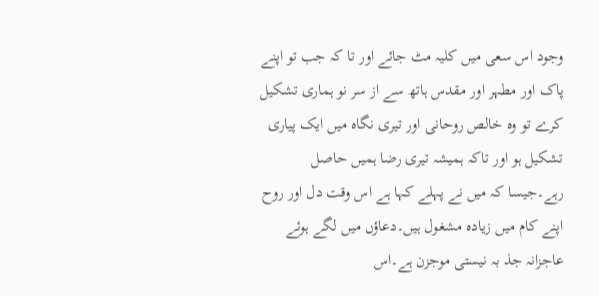وجود اس سعی میں کلیہ مٹ جائے اور تا کہ جب تو اپنے پاک اور مطہر اور مقدس ہاتھ سے از سر نو ہماری تشکیل کرے تو وہ خالص روحانی اور تیری نگاہ میں ایک پیاری تشکیل ہو اور تاکہ ہمیشہ تیری رضا ہمیں حاصل رہے۔جیسا کہ میں نے پہلے کہا ہے اس وقت دل اور روح اپنے کام میں زیادہ مشغول ہیں۔دعاؤں میں لگے ہوئے عاجزانہ جذ بہ نیستی موجزن ہے۔اس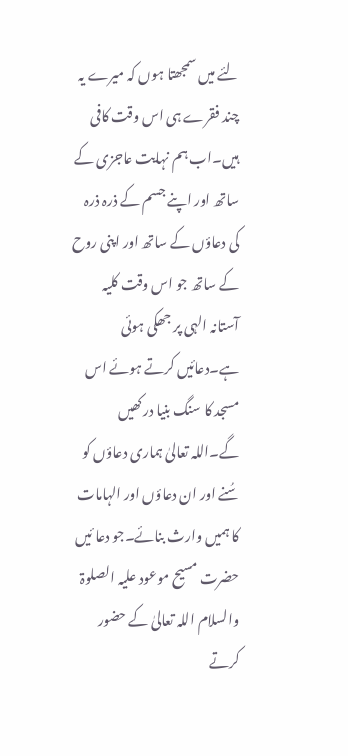لئے میں سمجھتا ہوں کہ میرے یہ چند فقرے ہی اس وقت کافی ہیں۔اب ہم نہایت عاجزی کے ساتھ اور اپنے جسم کے ذرہ ذرہ کی دعاؤں کے ساتھ اور اپنی روح کے ساتھ جو اس وقت کلیہ آستانہ الہی پر جھکی ہوئی ہے۔دعائیں کرتے ہوئے اس مسجد کا سنگ بنیا درکھیں گے۔اللہ تعالیٰ ہماری دعاؤں کو سُنے اور ان دعاؤں اور الہامات کا ہمیں وارث بنائے۔جو دعا ئیں حضرت مسیح موعود علیہ الصلوۃ والسلام اللہ تعالیٰ کے حضور کرتے